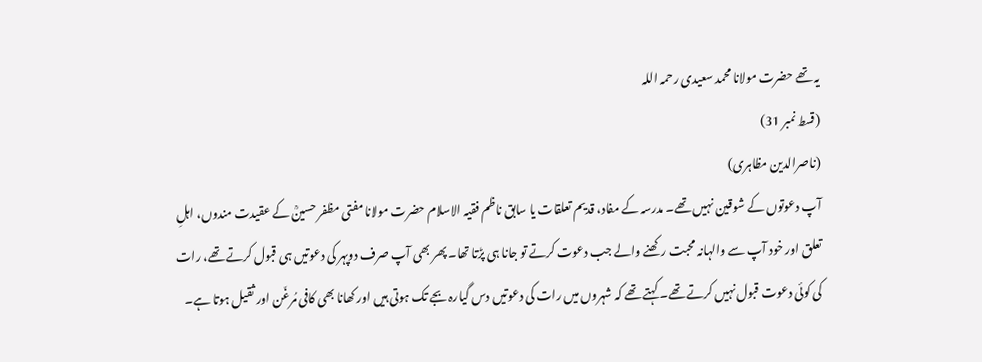یہ تھے حضرت مولانا محمد سعیدی رحمہ اللہ
(قسط نمبر 31)
(ناصرالدین مظاہری)
آپ دعوتوں کے شوقین نہیں تھے۔ مدرسہ کے مفاد، قدیم تعلقات یا سابق ناظم فقیہ الاسلام حضرت مولانا مفتی مظفر حسینؒ کے عقیدت مندوں، اہلِ تعلق اور خود آپ سے والہانہ محبت رکھنے والے جب دعوت کرتے تو جانا ہی پڑتا تھا۔ پھر بھی آپ صرف دوپہر کی دعوتیں ہی قبول کرتے تھے، رات کی کوئی دعوت قبول نہیں کرتے تھے۔ کہتے تھے کہ شہروں میں رات کی دعوتیں دس گیارہ بجے تک ہوتی ہیں اور کھانا بھی کافی مُرغّن اور ثقیل ہوتا ہے۔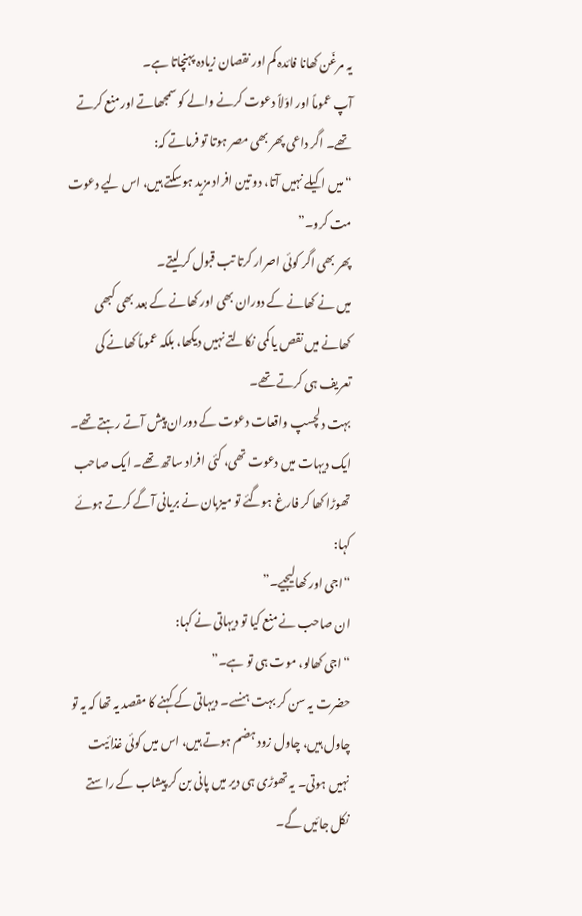یہ مرغّن کھانا فائدہ کم اور نقصان زیادہ پہنچاتا ہے۔
آپ عموماً اور اوّلاً دعوت کرنے والے کو سمجھاتے اور منع کرتے تھے۔ اگر داعی پھر بھی مصر ہوتا تو فرماتے کہ:
“میں اکیلے نہیں آتا، دو تین افراد مزید ہوسکتے ہیں، اس لیے دعوت مت کرو۔”
پھر بھی اگر کوئی اصرار کرتا تب قبول کر لیتے۔
میں نے کھانے کے دوران بھی اور کھانے کے بعد بھی کبھی کھانے میں نقص یا کمی نکالتے نہیں دیکھا، بلکہ عموماً کھانے کی تعریف ہی کرتے تھے۔
بہت دلچسپ واقعات دعوت کے دوران پیش آتے رہتے تھے۔ ایک دیہات میں دعوت تھی، کئی افراد ساتھ تھے۔ ایک صاحب تھوڑا کھا کر فارغ ہوگئے تو میزبان نے بریانی آگے کرتے ہوئے کہا:
“اجی اور کھالیجیے۔”
ان صاحب نے منع کیا تو دیہاتی نے کہا:
“اجی کھالو، موت ہی تو ہے۔”
حضرت یہ سن کر بہت ہنسے۔ دیہاتی کے کہنے کا مقصد یہ تھا کہ یہ تو چاول ہیں، چاول زود ہضم ہوتے ہیں، اس میں کوئی غذائیت نہیں ہوتی۔ یہ تھوڑی ہی دیر میں پانی بن کر پیشاب کے راستے نکل جائیں گے۔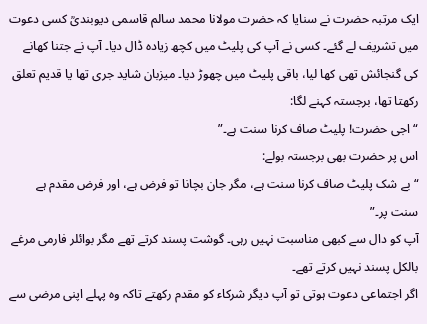ایک مرتبہ حضرت نے سنایا کہ حضرت مولانا محمد سالم قاسمی دیوبندیؒ کسی دعوت میں تشریف لے گئے۔ کسی نے آپ کی پلیٹ میں کچھ زیادہ ڈال دیا۔ آپ نے جتنا کھانے کی گنجائش تھی کھا لیا، باقی پلیٹ میں چھوڑ دیا۔ میزبان شاید جری تھا یا قدیم تعلق رکھتا تھا، برجستہ کہنے لگا:
“اجی حضرت! پلیٹ صاف کرنا سنت ہے۔”
اس پر حضرت بھی برجستہ بولے:
“بے شک پلیٹ صاف کرنا سنت ہے، مگر جان بچانا تو فرض ہے، اور فرض مقدم ہے سنت پر۔”
آپ کو دال سے کبھی مناسبت نہیں رہی۔ گوشت پسند کرتے تھے مگر بوائلر فارمی مرغے بالکل پسند نہیں کرتے تھے۔
اگر اجتماعی دعوت ہوتی تو آپ دیگر شرکاء کو مقدم رکھتے تاکہ وہ پہلے اپنی مرضی سے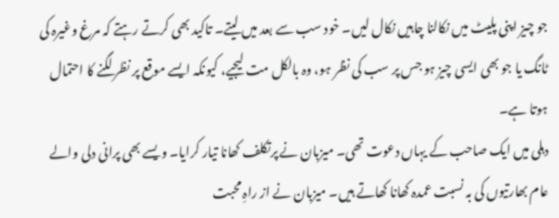جو چیز اپنی پلیٹ میں نکالنا چاہیں نکال لیں۔ خود سب سے بعد میں لیتے۔ تاکید بھی کرتے رہتے کہ مرغ وغیرہ کی ٹانگ یا جو بھی ایسی چیز ہو جس پر سب کی نظر ہو، وہ بالکل مت لیجیے، کیونکہ ایسے موقع پر نظر لگنے کا احتمال ہوتا ہے۔
دہلی میں ایک صاحب کے یہاں دعوت تھی۔ میزبان نے پرتکلف کھانا تیار کرایا۔ ویسے بھی پرانی دلی والے عام بھارتیوں کی بہ نسبت عمدہ کھانا کھاتے ہیں۔ میزبان نے از راہِ محبت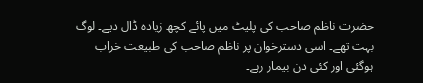حضرت ناظم صاحب کی پلیٹ میں پائے کچھ زیادہ ڈال دیے۔ لوگ بہت تھے۔ اسی دسترخوان پر ناظم صاحب کی طبیعت خراب ہوگئی اور کئی دن بیمار رہے۔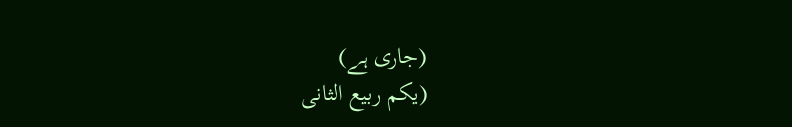(جاری ہے)
(یکم ربیع الثانی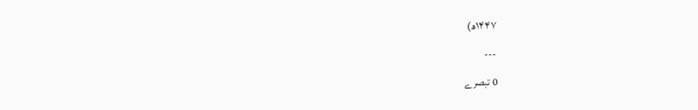۱۴۴۷ھ)
---
0 تبصرے